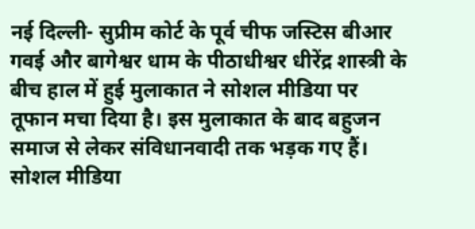नई दिल्ली- सुप्रीम कोर्ट के पूर्व चीफ जस्टिस बीआर गवई और बागेश्वर धाम के पीठाधीश्वर धीरेंद्र शास्त्री के बीच हाल में हुई मुलाकात ने सोशल मीडिया पर तूफान मचा दिया है। इस मुलाकात के बाद बहुजन समाज से लेकर संविधानवादी तक भड़क गए हैं। सोशल मीडिया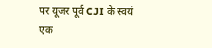पर यूजर पूर्व CJI के स्वयं एक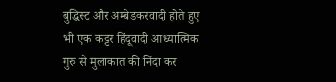बुद्धिस्ट और अम्बेडकरवादी होते हुए भी एक कट्टर हिंदूवादी आध्यात्मिक गुरु से मुलाकात की निंदा कर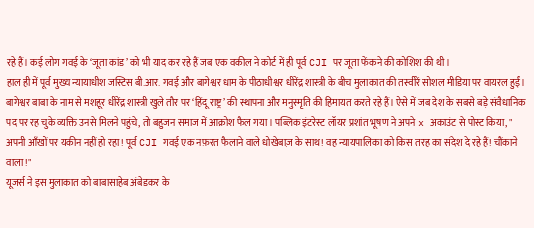रहे हैं। कई लोग गवई के ‘जूता कांड’ को भी याद कर रहे हैं जब एक वकील ने कोर्ट में ही पूर्व CJI पर जूता फेंकने की कोशिश की थी।
हाल ही में पूर्व मुख्य न्यायाधीश जस्टिस बी.आर. गवई और बागेश्वर धाम के पीठाधीश्वर धीरेंद्र शास्त्री के बीच मुलाकात की तस्वीरें सोशल मीडिया पर वायरल हुईं। बागेश्वर बाबा के नाम से मशहूर धीरेंद्र शास्त्री खुले तौर पर ‘हिंदू राष्ट्र’ की स्थापना और मनुस्मृति की हिमायत करते रहे हैं। ऐसे में जब देश के सबसे बड़े संवैधानिक पद पर रह चुके व्यक्ति उनसे मिलने पहुंचे, तो बहुजन समाज में आक्रोश फैल गया। पब्लिक इंटरेस्ट लॉयर प्रशांत भूषण ने अपने x अकाउंट से पोस्ट किया, " अपनी आँखों पर यकीन नहीं हो रहा! पूर्व CJI गवई एक नफ़रत फैलाने वाले धोखेबाज़ के साथ! वह न्यायपालिका को किस तरह का संदेश दे रहे हैं! चौंकाने वाला!"
यूजर्स ने इस मुलाकात को बाबासाहेब अंबेडकर के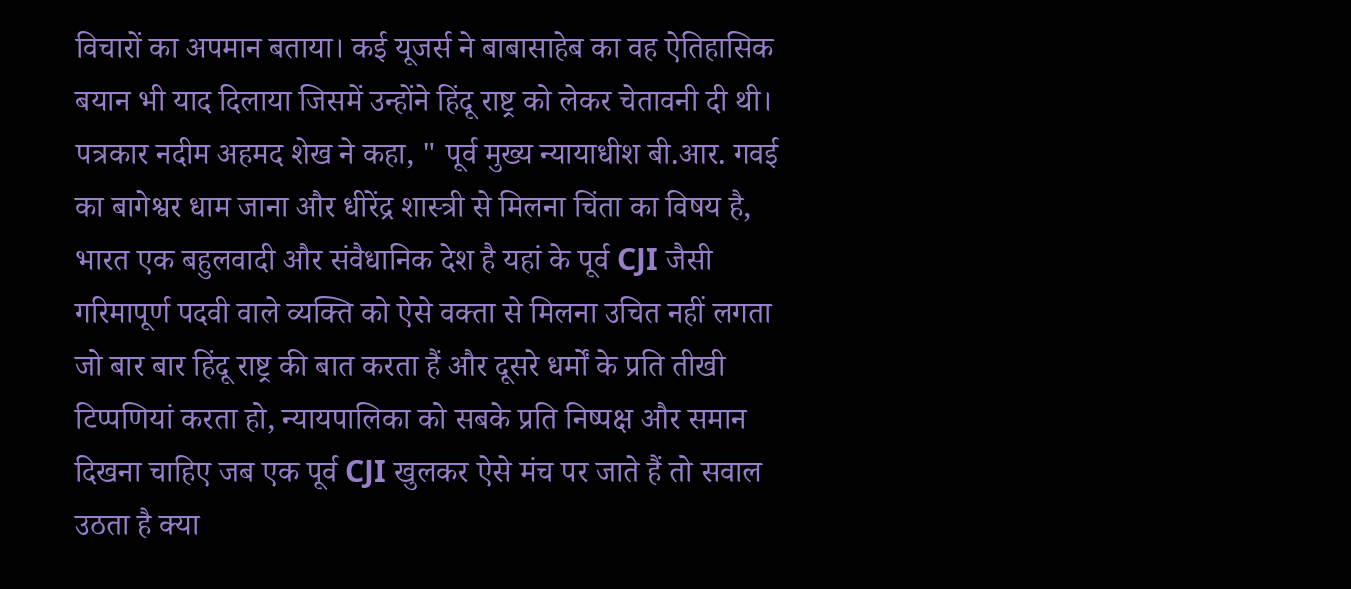विचारों का अपमान बताया। कई यूजर्स ने बाबासाहेब का वह ऐतिहासिक बयान भी याद दिलाया जिसमें उन्होंने हिंदू राष्ट्र को लेकर चेतावनी दी थी। पत्रकार नदीम अहमद शेख ने कहा, " पूर्व मुख्य न्यायाधीश बी.आर. गवई का बागेश्वर धाम जाना और धीरेंद्र शास्त्री से मिलना चिंता का विषय है, भारत एक बहुलवादी और संवैधानिक देश है यहां के पूर्व CJI जैसी गरिमापूर्ण पदवी वाले व्यक्ति को ऐसे वक्ता से मिलना उचित नहीं लगता जो बार बार हिंदू राष्ट्र की बात करता हैं और दूसरे धर्मों के प्रति तीखी टिप्पणियां करता हो, न्यायपालिका को सबके प्रति निष्पक्ष और समान दिखना चाहिए जब एक पूर्व CJI खुलकर ऐसे मंच पर जाते हैं तो सवाल उठता है क्या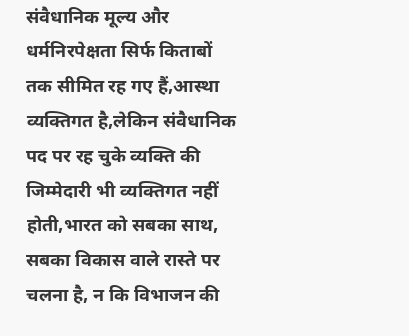संवैधानिक मूल्य और धर्मनिरपेक्षता सिर्फ किताबों तक सीमित रह गए हैं,आस्था व्यक्तिगत है,लेकिन संवैधानिक पद पर रह चुके व्यक्ति की जिम्मेदारी भी व्यक्तिगत नहीं होती,भारत को सबका साथ, सबका विकास वाले रास्ते पर चलना है, न कि विभाजन की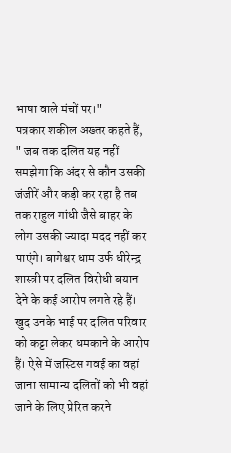भाषा वाले मंचों पर।"
पत्रकार शकील अख्तर कहते हैं, " जब तक दलित यह नहीं समझेगा कि अंदर से कौन उसकी जंजीरें और कड़ी कर रहा है तब तक राहुल गांधी जैसे बाहर के लोग उसकी ज्यादा मदद नहीं कर पाएंगे। बागेश्वर धाम उर्फ धीरेन्द्र शास्त्री पर दलित विरोधी बयान देने के कई आरोप लगते रहे हैं। खुद उनके भाई पर दलित परिवार को कट्टा लेकर धमकाने के आरोप हैं। ऐसे में जस्टिस गवई का वहां जाना सामान्य दलितों को भी वहां जाने के लिए प्रेरित करने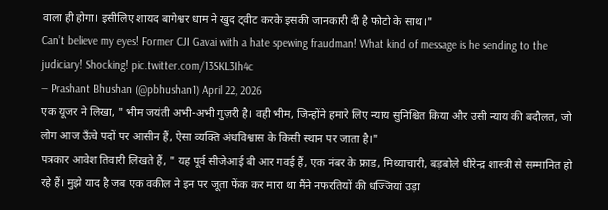वाला ही होगा। इसीलिए शायद बागेश्वर धाम ने खुद ट्वीट करके इसकी जानकारी दी है फोटो के साथ।"
Can’t believe my eyes! Former CJI Gavai with a hate spewing fraudman! What kind of message is he sending to the judiciary! Shocking! pic.twitter.com/13SKL3Ih4c
— Prashant Bhushan (@pbhushan1) April 22, 2026
एक यूजर ने लिखा, " भीम जयंती अभी-अभी गुज़री है। वही भीम, जिन्होंने हमारे लिए न्याय सुनिश्चित किया और उसी न्याय की बदौलत, जो लोग आज ऊँचे पदों पर आसीन हैं, ऐसा व्यक्ति अंधविश्वास के किसी स्थान पर जाता है।"
पत्रकार आवेश तिवारी लिखते हैं, " यह पूर्व सीजेआई बी आर गवई हैं, एक नंबर के फ्राड, मिथ्याचारी, बड़बोले धीरेन्द्र शास्त्री से सम्मानित हो रहे हैं। मुझे याद है जब एक वकील ने इन पर जूता फेंक कर मारा था मैंने नफरतियों की धज्जियां उड़ा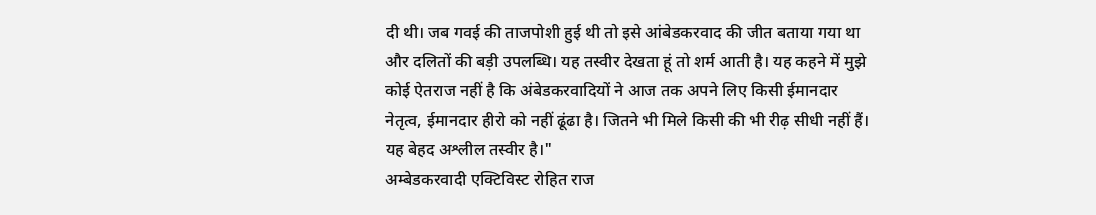दी थी। जब गवई की ताजपोशी हुई थी तो इसे आंबेडकरवाद की जीत बताया गया था और दलितों की बड़ी उपलब्धि। यह तस्वीर देखता हूं तो शर्म आती है। यह कहने में मुझे कोई ऐतराज नहीं है कि अंबेडकरवादियों ने आज तक अपने लिए किसी ईमानदार नेतृत्व, ईमानदार हीरो को नहीं ढूंढा है। जितने भी मिले किसी की भी रीढ़ सीधी नहीं हैं। यह बेहद अश्लील तस्वीर है।"
अम्बेडकरवादी एक्टिविस्ट रोहित राज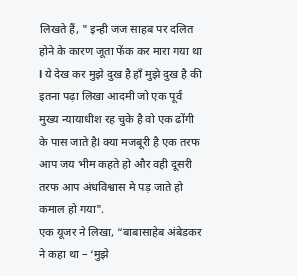लिखते हैं, " इन्ही जज साहब पर दलित होने के कारण जूता फेंक कर मारा गया था l ये देख कर मुझे दुख है हाँ मुझे दुख है की इतना पढ़ा लिखा आदमी जो एक पूर्व मुख्य न्यायाधीश रह चुके है वो एक ढोंगी के पास जाते हैl क्या मजबूरी है एक तरफ आप जय भीम कहते हो और वही दूसरी तरफ आप अंधविश्वास मे पड़ जाते हो कमाल हो गया".
एक यूजर ने लिखा, “बाबासाहेब अंबेडकर ने कहा था – ‘मुझे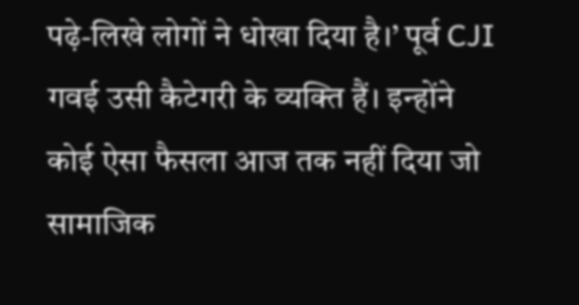पढ़े-लिखे लोगों ने धोखा दिया है।’ पूर्व CJI गवई उसी कैटेगरी के व्यक्ति हैं। इन्होंने कोई ऐसा फैसला आज तक नहीं दिया जो सामाजिक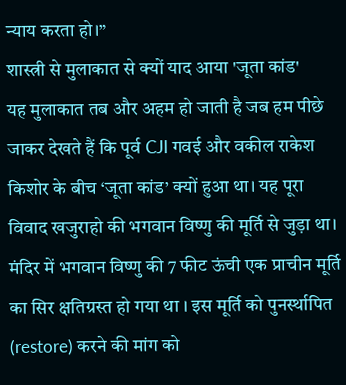न्याय करता हो।”
शास्त्री से मुलाकात से क्यों याद आया 'जूता कांड'
यह मुलाकात तब और अहम हो जाती है जब हम पीछे जाकर देखते हैं कि पूर्व CJI गवई और वकील राकेश किशोर के बीच ‘जूता कांड’ क्यों हुआ था। यह पूरा विवाद खजुराहो की भगवान विष्णु की मूर्ति से जुड़ा था। मंदिर में भगवान विष्णु की 7 फीट ऊंची एक प्राचीन मूर्ति का सिर क्षतिग्रस्त हो गया था । इस मूर्ति को पुनर्स्थापित (restore) करने की मांग को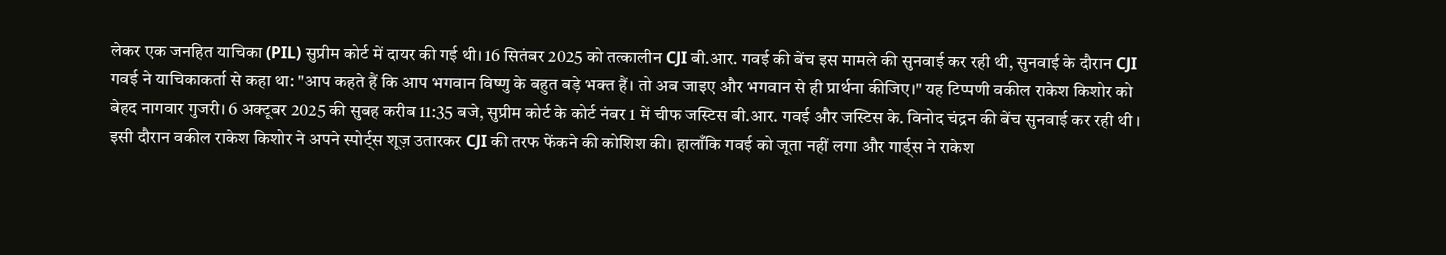लेकर एक जनहित याचिका (PIL) सुप्रीम कोर्ट में दायर की गई थी। 16 सितंबर 2025 को तत्कालीन CJI बी.आर. गवई की बेंच इस मामले की सुनवाई कर रही थी, सुनवाई के दौरान CJI गवई ने याचिकाकर्ता से कहा था: "आप कहते हैं कि आप भगवान विष्णु के बहुत बड़े भक्त हैं। तो अब जाइए और भगवान से ही प्रार्थना कीजिए।" यह टिप्पणी वकील राकेश किशोर को बेहद नागवार गुजरी। 6 अक्टूबर 2025 की सुबह करीब 11:35 बजे, सुप्रीम कोर्ट के कोर्ट नंबर 1 में चीफ जस्टिस बी.आर. गवई और जस्टिस के. विनोद चंद्रन की बेंच सुनवाई कर रही थी । इसी दौरान वकील राकेश किशोर ने अपने स्पोर्ट्स शूज़ उतारकर CJI की तरफ फेंकने की कोशिश की। हालाँकि गवई को जूता नहीं लगा और गार्ड्स ने राकेश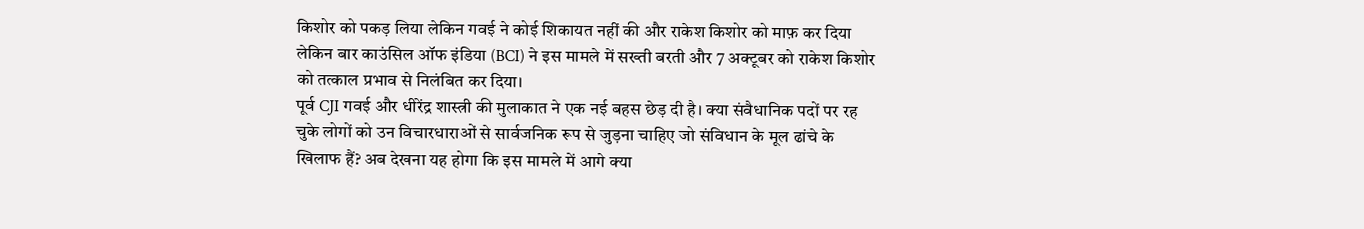किशोर को पकड़ लिया लेकिन गवई ने कोई शिकायत नहीं की और राकेश किशोर को माफ़ कर दिया लेकिन बार काउंसिल ऑफ इंडिया (BCI) ने इस मामले में सख्ती बरती और 7 अक्टूबर को राकेश किशोर को तत्काल प्रभाव से निलंबित कर दिया।
पूर्व CJI गवई और धीरेंद्र शास्त्री की मुलाकात ने एक नई बहस छेड़ दी है। क्या संवैधानिक पदों पर रह चुके लोगों को उन विचारधाराओं से सार्वजनिक रूप से जुड़ना चाहिए जो संविधान के मूल ढांचे के खिलाफ हैं? अब देखना यह होगा कि इस मामले में आगे क्या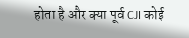होता है और क्या पूर्व CJI कोई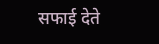सफाई देते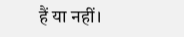हैं या नहीं।